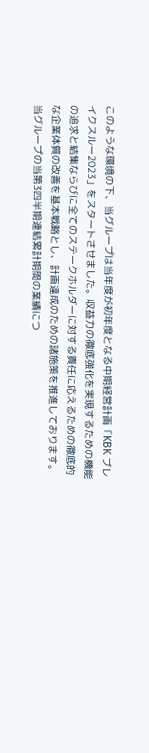このような環境の下、当グループは当年度が初年度となる中期経営計画「KBK ブレイクスルー2023」をスタートさせました。収益力の徹底強化を実現するための機能の追求と結集ならびに全てのステークホルダーに対する責任に応えるための徹底的な企業体質の改善を基本戦略とし、計画達成のための諸施策を推進しております。
当グループの当第3四半期連結累計期間の業績につ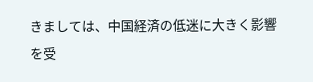きましては、中国経済の低迷に大きく影響を受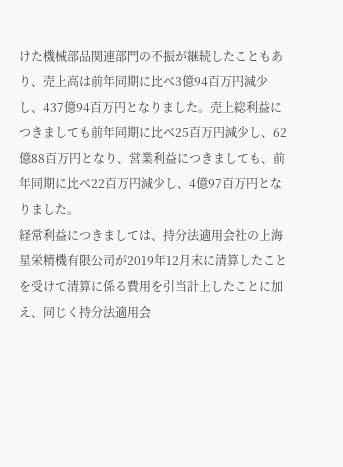けた機械部品関連部門の不振が継続したこともあり、売上高は前年同期に比べ3億94百万円減少し、437億94百万円となりました。売上総利益につきましても前年同期に比べ25百万円減少し、62億88百万円となり、営業利益につきましても、前年同期に比べ22百万円減少し、4億97百万円となりました。
経常利益につきましては、持分法適用会社の上海星栄精機有限公司が2019年12月末に清算したことを受けて清算に係る費用を引当計上したことに加え、同じく持分法適用会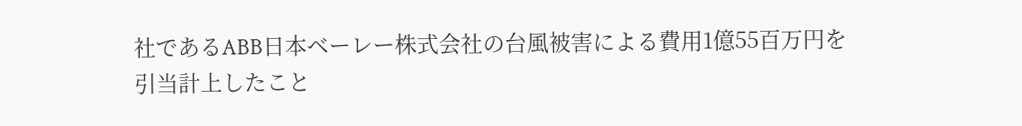社であるABB日本ベーレー株式会社の台風被害による費用1億55百万円を引当計上したこと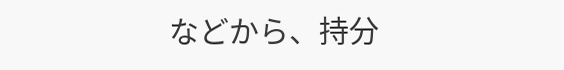などから、持分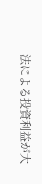法による投資利益が大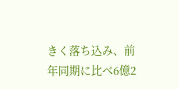きく落ち込み、前年同期に比べ6億2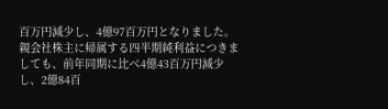百万円減少し、4億97百万円となりました。親会社株主に帰属する四半期純利益につきましても、前年同期に比べ4億43百万円減少し、2億84百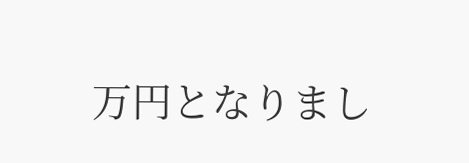万円となりまし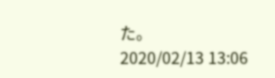た。
2020/02/13 13:06